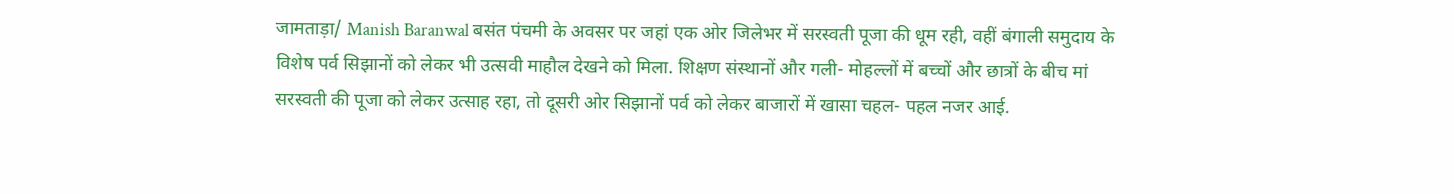जामताड़ा/ Manish Baranwal बसंत पंचमी के अवसर पर जहां एक ओर जिलेभर में सरस्वती पूजा की धूम रही, वहीं बंगाली समुदाय के विशेष पर्व सिझानों को लेकर भी उत्सवी माहौल देखने को मिला. शिक्षण संस्थानों और गली- मोहल्लों में बच्चों और छात्रों के बीच मां सरस्वती की पूजा को लेकर उत्साह रहा, तो दूसरी ओर सिझानों पर्व को लेकर बाजारों में खासा चहल- पहल नजर आई.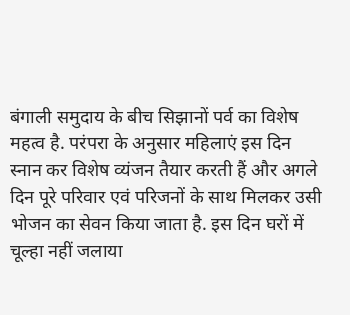बंगाली समुदाय के बीच सिझानों पर्व का विशेष महत्व है. परंपरा के अनुसार महिलाएं इस दिन स्नान कर विशेष व्यंजन तैयार करती हैं और अगले दिन पूरे परिवार एवं परिजनों के साथ मिलकर उसी भोजन का सेवन किया जाता है. इस दिन घरों में चूल्हा नहीं जलाया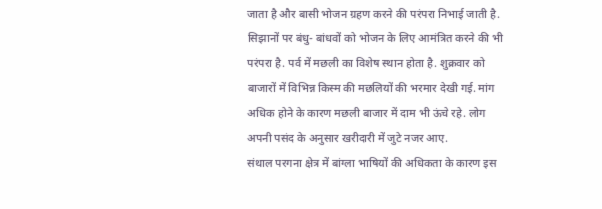जाता है और बासी भोजन ग्रहण करने की परंपरा निभाई जाती है.
सिझानों पर बंधु- बांधवों को भोजन के लिए आमंत्रित करने की भी परंपरा है. पर्व में मछली का विशेष स्थान होता है. शुक्रवार को बाजारों में विभिन्न किस्म की मछलियों की भरमार देखी गई. मांग अधिक होने के कारण मछली बाजार में दाम भी ऊंचे रहे. लोग अपनी पसंद के अनुसार खरीदारी में जुटे नजर आए.
संथाल परगना क्षेत्र में बांग्ला भाषियों की अधिकता के कारण इस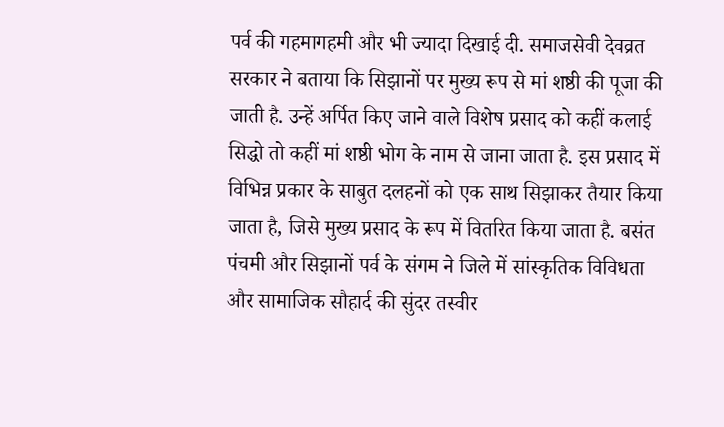पर्व की गहमागहमी और भी ज्यादा दिखाई दी. समाजसेवी देवव्रत सरकार ने बताया कि सिझानों पर मुख्य रूप से मां शष्ठी की पूजा की जाती है. उन्हें अर्पित किए जाने वाले विशेष प्रसाद को कहीं कलाई सिद्धो तो कहीं मां शष्ठी भोग के नाम से जाना जाता है. इस प्रसाद में विभिन्न प्रकार के साबुत दलहनों को एक साथ सिझाकर तैयार किया जाता है, जिसे मुख्य प्रसाद के रूप में वितरित किया जाता है. बसंत पंचमी और सिझानों पर्व के संगम ने जिले में सांस्कृतिक विविधता और सामाजिक सौहार्द की सुंदर तस्वीर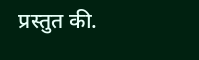प्रस्तुत की.